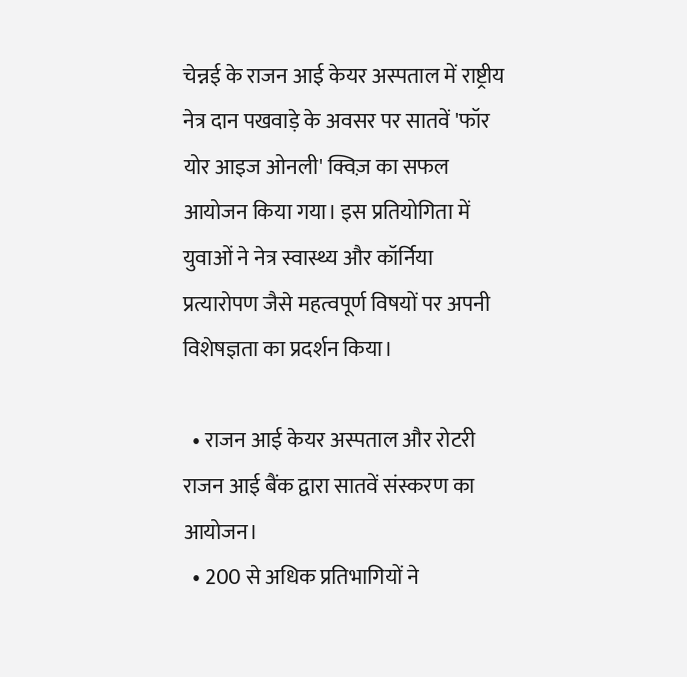चेन्नई के राजन आई केयर अस्पताल में राष्ट्रीय नेत्र दान पखवाड़े के अवसर पर सातवें 'फॉर योर आइज ओनली' क्विज़ का सफल आयोजन किया गया। इस प्रतियोगिता में युवाओं ने नेत्र स्वास्थ्य और कॉर्निया प्रत्यारोपण जैसे महत्वपूर्ण विषयों पर अपनी विशेषज्ञता का प्रदर्शन किया।

  • राजन आई केयर अस्पताल और रोटरी राजन आई बैंक द्वारा सातवें संस्करण का आयोजन।
  • 200 से अधिक प्रतिभागियों ने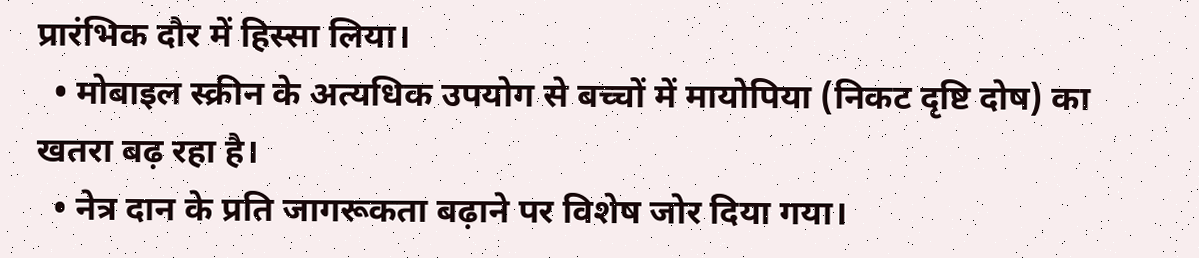प्रारंभिक दौर में हिस्सा लिया।
  • मोबाइल स्क्रीन के अत्यधिक उपयोग से बच्चों में मायोपिया (निकट दृष्टि दोष) का खतरा बढ़ रहा है।
  • नेत्र दान के प्रति जागरूकता बढ़ाने पर विशेष जोर दिया गया।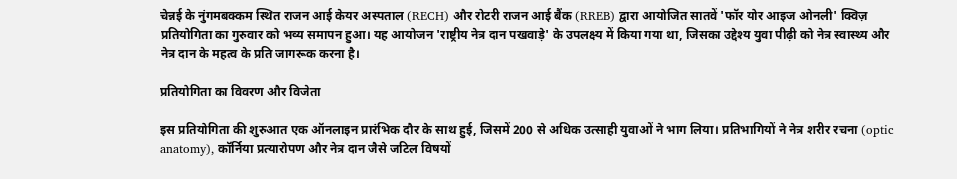चेन्नई के नुंगमबक्कम स्थित राजन आई केयर अस्पताल (RECH) और रोटरी राजन आई बैंक (RREB) द्वारा आयोजित सातवें 'फॉर योर आइज ओनली' क्विज़ प्रतियोगिता का गुरुवार को भव्य समापन हुआ। यह आयोजन 'राष्ट्रीय नेत्र दान पखवाड़े' के उपलक्ष्य में किया गया था, जिसका उद्देश्य युवा पीढ़ी को नेत्र स्वास्थ्य और नेत्र दान के महत्व के प्रति जागरूक करना है।

प्रतियोगिता का विवरण और विजेता

इस प्रतियोगिता की शुरुआत एक ऑनलाइन प्रारंभिक दौर के साथ हुई, जिसमें 200 से अधिक उत्साही युवाओं ने भाग लिया। प्रतिभागियों ने नेत्र शरीर रचना (optic anatomy), कॉर्निया प्रत्यारोपण और नेत्र दान जैसे जटिल विषयों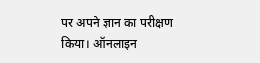पर अपने ज्ञान का परीक्षण किया। ऑनलाइन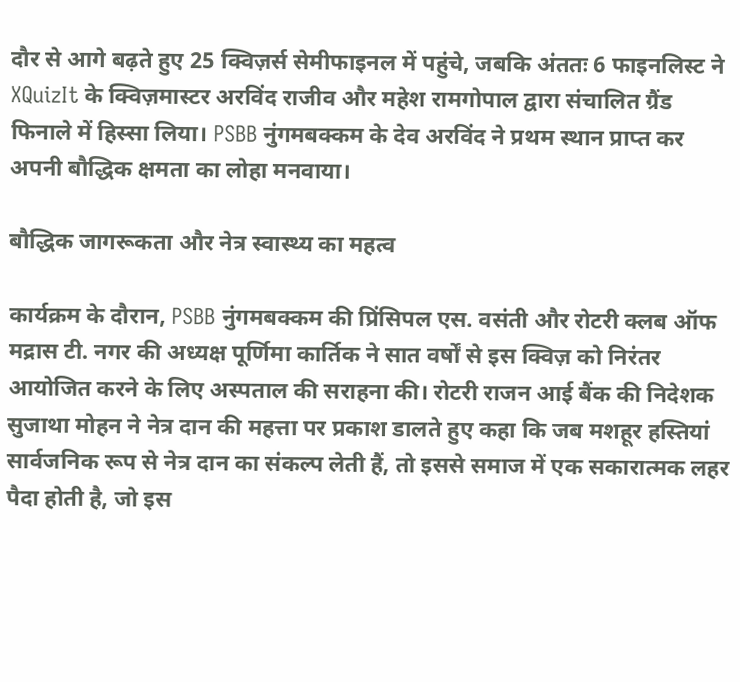दौर से आगे बढ़ते हुए 25 क्विज़र्स सेमीफाइनल में पहुंचे, जबकि अंततः 6 फाइनलिस्ट ने XQuizIt के क्विज़मास्टर अरविंद राजीव और महेश रामगोपाल द्वारा संचालित ग्रैंड फिनाले में हिस्सा लिया। PSBB नुंगमबक्कम के देव अरविंद ने प्रथम स्थान प्राप्त कर अपनी बौद्धिक क्षमता का लोहा मनवाया।

बौद्धिक जागरूकता और नेत्र स्वास्थ्य का महत्व

कार्यक्रम के दौरान, PSBB नुंगमबक्कम की प्रिंसिपल एस. वसंती और रोटरी क्लब ऑफ मद्रास टी. नगर की अध्यक्ष पूर्णिमा कार्तिक ने सात वर्षों से इस क्विज़ को निरंतर आयोजित करने के लिए अस्पताल की सराहना की। रोटरी राजन आई बैंक की निदेशक सुजाथा मोहन ने नेत्र दान की महत्ता पर प्रकाश डालते हुए कहा कि जब मशहूर हस्तियां सार्वजनिक रूप से नेत्र दान का संकल्प लेती हैं, तो इससे समाज में एक सकारात्मक लहर पैदा होती है, जो इस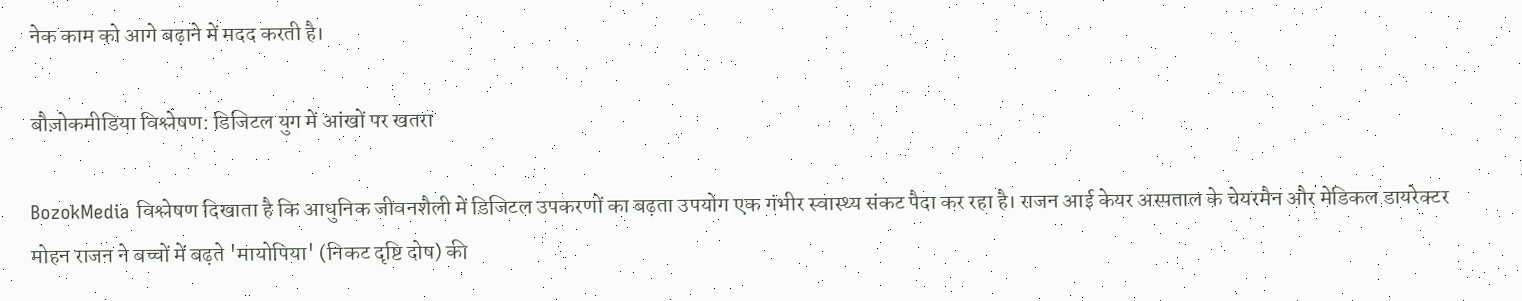नेक काम को आगे बढ़ाने में मदद करती है।

बौज़ोकमीडिया विश्लेषण: डिजिटल युग में आंखों पर खतरा

BozokMedia विश्लेषण दिखाता है कि आधुनिक जीवनशैली में डिजिटल उपकरणों का बढ़ता उपयोग एक गंभीर स्वास्थ्य संकट पैदा कर रहा है। राजन आई केयर अस्पताल के चेयरमैन और मेडिकल डायरेक्टर मोहन राजन ने बच्चों में बढ़ते 'मायोपिया' (निकट दृष्टि दोष) की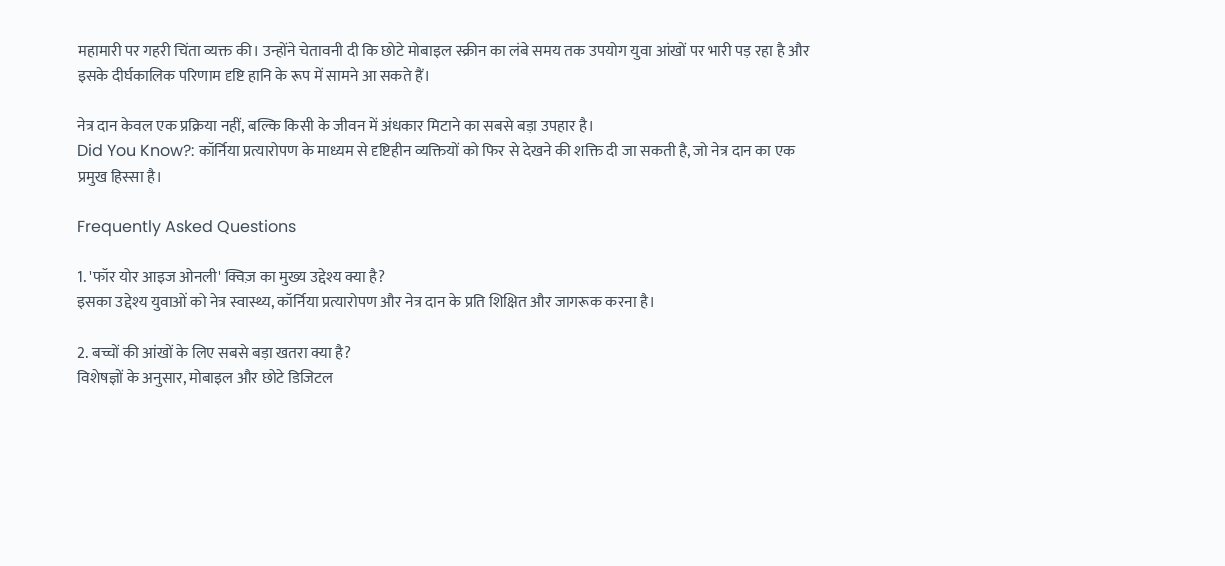महामारी पर गहरी चिंता व्यक्त की। उन्होंने चेतावनी दी कि छोटे मोबाइल स्क्रीन का लंबे समय तक उपयोग युवा आंखों पर भारी पड़ रहा है और इसके दीर्घकालिक परिणाम दृष्टि हानि के रूप में सामने आ सकते हैं।

नेत्र दान केवल एक प्रक्रिया नहीं, बल्कि किसी के जीवन में अंधकार मिटाने का सबसे बड़ा उपहार है।
Did You Know?: कॉर्निया प्रत्यारोपण के माध्यम से दृष्टिहीन व्यक्तियों को फिर से देखने की शक्ति दी जा सकती है, जो नेत्र दान का एक प्रमुख हिस्सा है।

Frequently Asked Questions

1. 'फॉर योर आइज ओनली' क्विज़ का मुख्य उद्देश्य क्या है?
इसका उद्देश्य युवाओं को नेत्र स्वास्थ्य, कॉर्निया प्रत्यारोपण और नेत्र दान के प्रति शिक्षित और जागरूक करना है।

2. बच्चों की आंखों के लिए सबसे बड़ा खतरा क्या है?
विशेषज्ञों के अनुसार, मोबाइल और छोटे डिजिटल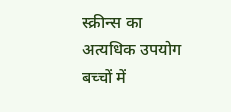स्क्रीन्स का अत्यधिक उपयोग बच्चों में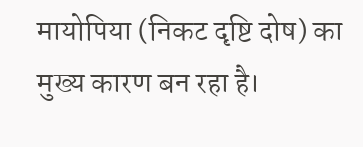मायोपिया (निकट दृष्टि दोष) का मुख्य कारण बन रहा है।